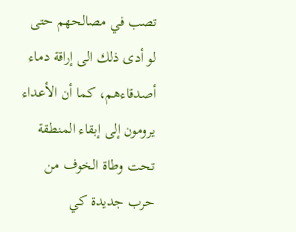تصب في مصالحهم حتى لو أدى ذلك الى إراقة دماء أصدقاءهم، كما أن الأعداء يرومون إلى إبقاء المنطقة تحت وطاة الخوف من حرب جديدة كي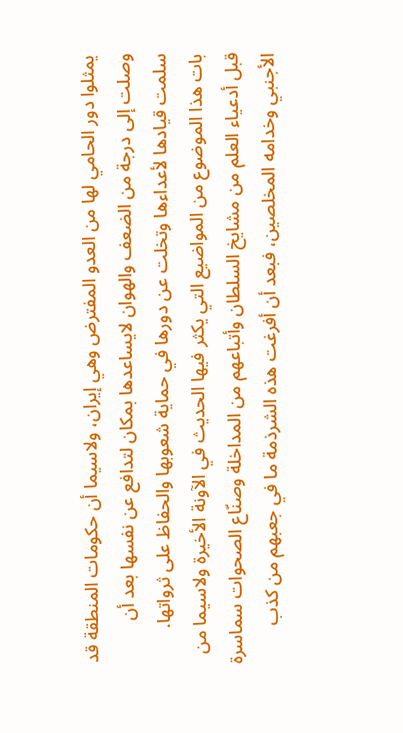يمثلوا دور الحامي لها من العدو المفترض وهي إيران، ولاسيما أن حكومات المنطقة قد وصلت إلى درجة من الضعف والهوان لايساعدها بمكان لتدافع عن نفسها بعد أن سلمت قيادها لأعداءها وتخلت عن دورها في حماية شعوبها والحفاظ على ثرواتها.
بات هذا الموضوع من المواضيع التي يكثر فيها الحديث في الآونة الأخيرة ولاسيما من قبل أدعياء العلم من مشايخ السلطان وأتباعهم من المداخلة وصنّاع الصحوات سماسرة الأجنبي وخدامه المخلصين، فبعد أن أفرغت هذه الشرذمة ما في جعبهم من كذب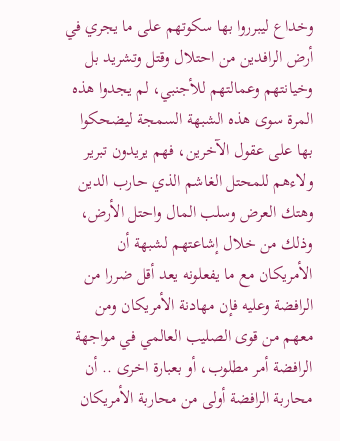وخداع ليبرروا بها سكوتهم على ما يجري في أرض الرافدين من احتلال وقتل وتشريد بل وخيانتهم وعمالتهم للأجنبي، لم يجدوا هذه المرة سوى هذه الشبهة السمجة ليضحكوا بها على عقول الآخرين، فهم يريدون تبرير ولاءهم للمحتل الغاشم الذي حارب الدين وهتك العرض وسلب المال واحتل الأرض، وذلك من خلال إشاعتهم لشبهة أن الأمريكان مع ما يفعلونه يعد أقل ضررا من الرافضة وعليه فإن مهادنة الأمريكان ومن معهم من قوى الصليب العالمي في مواجهة الرافضة أمر مطلوب، أو بعبارة اخرى .. أن محاربة الرافضة أولى من محاربة الأمريكان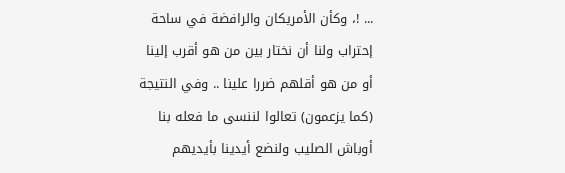... !، وكأن الأمريكان والرافضة في ساحة إحتراب ولنا أن نختار بين من هو أقرب إلينا أو من هو أقلهم ضررا علينا .. وفي النتيجة (كما يزعمون) تعالوا لننسى ما فعله بنا أوباش الصليب ولنضع أيدينا بأيديهم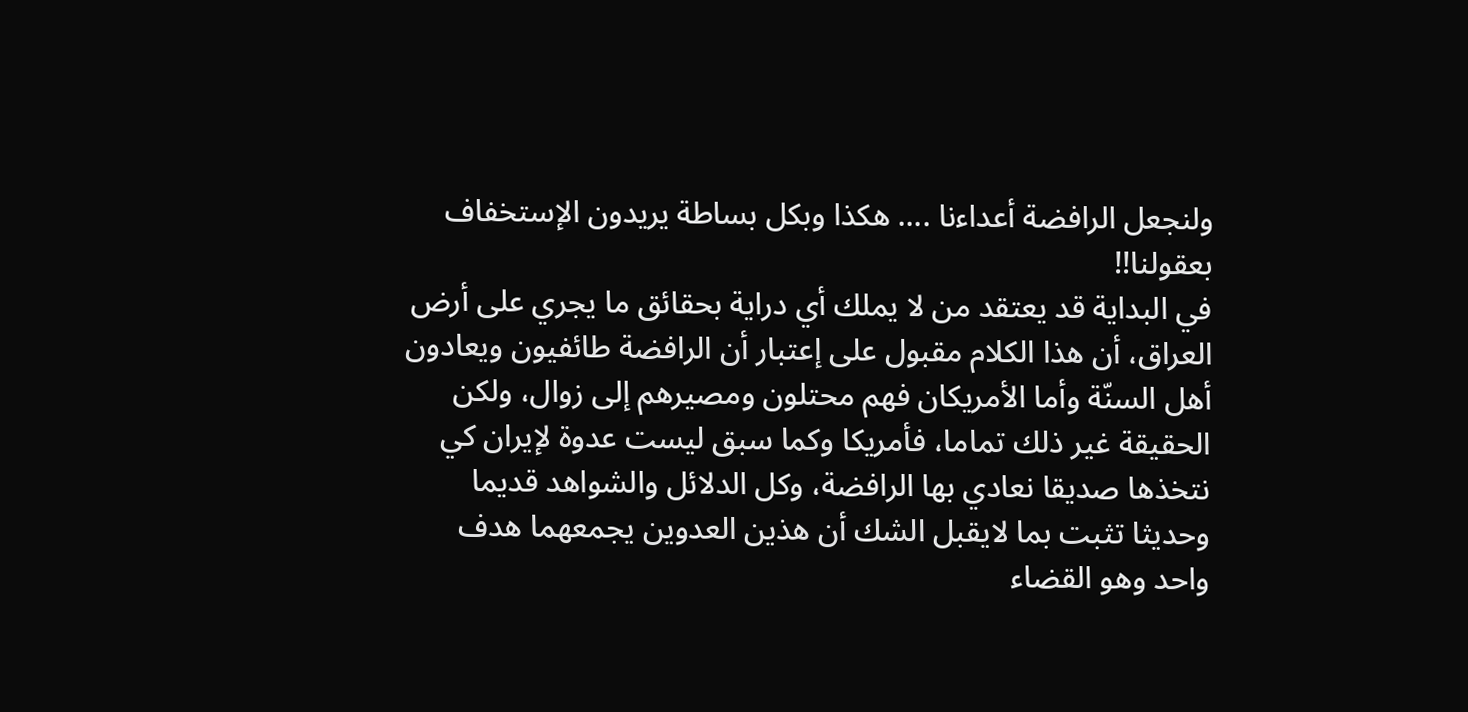ولنجعل الرافضة أعداءنا .... هكذا وبكل بساطة يريدون الإستخفاف بعقولنا!!
في البداية قد يعتقد من لا يملك أي دراية بحقائق ما يجري على أرض العراق، أن هذا الكلام مقبول على إعتبار أن الرافضة طائفيون ويعادون أهل السنّة وأما الأمريكان فهم محتلون ومصيرهم إلى زوال، ولكن الحقيقة غير ذلك تماما، فأمريكا وكما سبق ليست عدوة لإيران كي نتخذها صديقا نعادي بها الرافضة، وكل الدلائل والشواهد قديما وحديثا تثبت بما لايقبل الشك أن هذين العدوين يجمعهما هدف واحد وهو القضاء